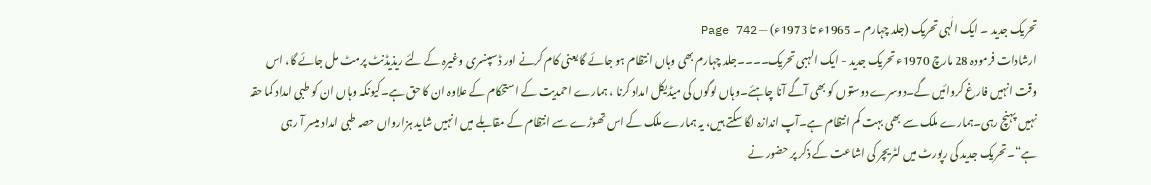تحریک جدید ۔ ایک الٰہی تحریک (جلد چہارم ۔ 1965ء تا 1973ء) — Page 742
ارشادات فرمودہ 28 مارچ 1970ء تحریک جدید - ایک الہبی تحریک۔۔۔۔جلد چہارم بھی وہاں انتظام ہو جائے گا یعنی کام کرنے اور ڈسپنسری وغیرہ کے لئے ریذیڈنٹ پرمٹ مل جائے گا، اس وقت انہیں فارغ کروائیں گے۔دوسرے دوستوں کو بھی آگے آنا چاہئے۔وہاں لوگوں کی میڈیکل امداد کرنا ، ہمارے احمدیت کے استحکام کے علاوہ ان کا حق ہے۔کیونکہ وہاں ان کو طبی امداد کما حقہ نہیں پہنچ رہی۔ہمارے ملک سے بھی بہت کم انتظام ہے۔آپ اندازہ لگا سکتے ہیں، یہ ہمارے ملک کے اس تھوڑے سے انتظام کے مقابلے میں انہیں شاید ہزارواں حصہ طبی امداد میسر آ رہی ہے“۔تحریک جدید کی رپورٹ میں لٹریچر کی اشاعت کے ذکر پر حضور نے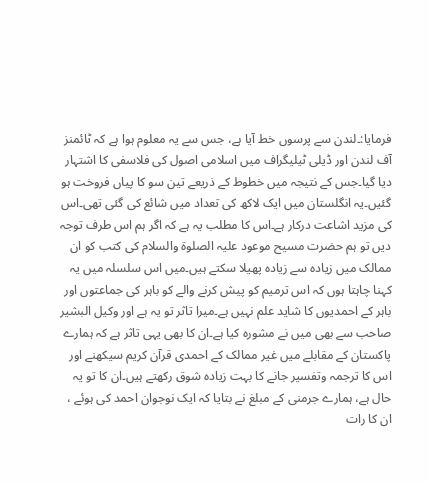فرمایا:۔لندن سے پرسوں خط آیا ہے، جس سے یہ معلوم ہوا ہے کہ ٹائمنز آف لندن اور ڈیلی ٹیلیگراف میں اسلامی اصول کی فلاسفی کا اشتہار دیا گیا۔جس کے نتیجہ میں خطوط کے ذریعے تین سو کا پیاں فروخت ہو گئیں۔یہ انگلستان میں ایک لاکھ کی تعداد میں شائع کی گئی تھی۔اس کی مزید اشاعت درکار ہے۔اس کا مطلب یہ ہے کہ اگر ہم اس طرف توجہ دیں تو ہم حضرت مسیح موعود علیہ الصلوۃ والسلام کی کتب کو ان ممالک میں زیادہ سے زیادہ پھیلا سکتے ہیں۔میں اس سلسلہ میں یہ کہنا چاہتا ہوں کہ اس ترمیم کو پیش کرنے والے کو باہر کی جماعتوں اور باہر کے احمدیوں کا شاید علم نہیں ہے۔میرا تاثر تو یہ ہے اور وکیل البشیر صاحب سے بھی میں نے مشورہ کیا ہے۔ان کا بھی یہی تاثر ہے کہ ہمارے پاکستان کے مقابلے میں غیر ممالک کے احمدی قرآن کریم سیکھنے اور اس کا ترجمہ وتفسیر جانے کا بہت زیادہ شوق رکھتے ہیں۔ان کا تو یہ حال ہے، ہمارے جرمنی کے مبلغ نے بتایا کہ ایک نوجوان احمد کی ہوئے ، ان کا رات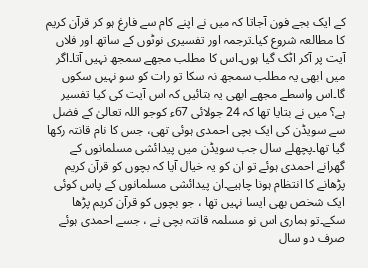کے ایک بجے فون آجاتا کہ میں نے اپنے کام سے فارغ ہو کر قرآن کریم کا مطالعہ شروع کیا۔ترجمہ اور تفسیری نوٹوں کے ساتھ اور فلاں آیت پر آکر اٹک گیا ہوں۔اس کا مطلب مجھے سمجھ نہیں آتا۔اگر میں ابھی یہ مطلب سمجھ نہ سکا تو رات کو سو نہیں سکوں گا۔اس واسطے مجھے ابھی یہ بتائیں کہ اس آیت کی کیا تفسیر ہے؟ میں نے بتایا تھا کہ 24 جولائی 67ء کوجو اللہ تعالیٰ کے فضل سے سویڈن کی ایک بچی احمدی ہوئی تھی، جس کا نام قانتہ رکھا گیا تھا۔پچھلے سال جب سویڈن میں پیدائشی مسلمانوں کے گھرانے احمدی ہوئے تو ان کو یہ خیال آیا کہ بچوں کو قرآن کریم پڑھانے کا انتظام ہونا چاہیے۔ان پیدائشی مسلمانوں کے پاس کوئی ایک شخص بھی ایسا نہیں تھا ، جو بچوں کو قرآن کریم پڑھا سکے۔تو ہماری اس نو مسلمہ قانتہ بچی نے ، جسے احمدی ہوئے صرف دو سال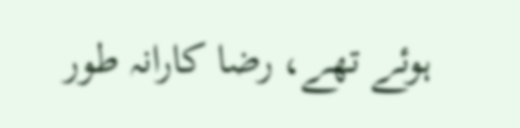ہوئے تھے، رضا کارانہ طور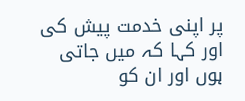پر اپنی خدمت پیش کی اور کہا کہ میں جاتی ہوں اور ان کو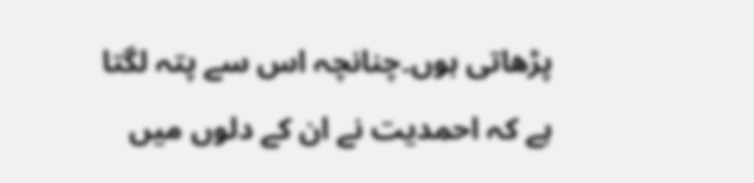پڑھاتی ہوں۔چنانچہ اس سے پتہ لگتا ہے کہ احمدیت نے ان کے دلوں میں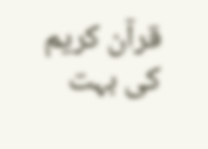قرآن کریم کی بہت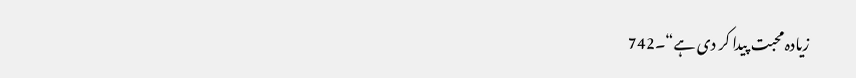زیادہ محبت پیدا کر دی ہے“۔742